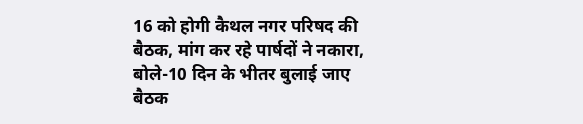16 को होगी कैथल नगर परिषद की बैठक, मांग कर रहे पार्षदों ने नकारा, बोले-10 दिन के भीतर बुलाई जाए बैठक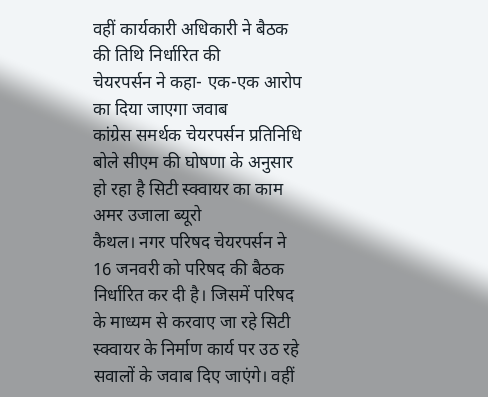वहीं कार्यकारी अधिकारी ने बैठक की तिथि निर्धारित की
चेयरपर्सन ने कहा- एक-एक आरोप का दिया जाएगा जवाब
कांग्रेस समर्थक चेयरपर्सन प्रतिनिधि बोले सीएम की घोषणा के अनुसार हो रहा है सिटी स्क्वायर का काम
अमर उजाला ब्यूरो
कैथल। नगर परिषद चेयरपर्सन ने 16 जनवरी को परिषद की बैठक निर्धारित कर दी है। जिसमें परिषद के माध्यम से करवाए जा रहे सिटी स्क्वायर के निर्माण कार्य पर उठ रहे सवालों के जवाब दिए जाएंगे। वहीं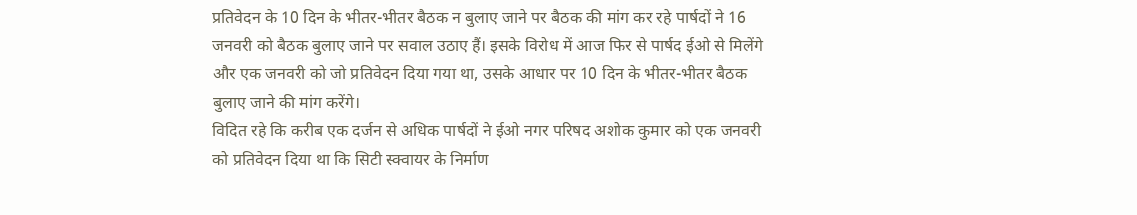प्रतिवेदन के 10 दिन के भीतर-भीतर बैठक न बुलाए जाने पर बैठक की मांग कर रहे पार्षदों ने 16 जनवरी को बैठक बुलाए जाने पर सवाल उठाए हैं। इसके विरोध में आज फिर से पार्षद ईओ से मिलेंगे और एक जनवरी को जो प्रतिवेदन दिया गया था, उसके आधार पर 10 दिन के भीतर-भीतर बैठक बुलाए जाने की मांग करेंगे।
विदित रहे कि करीब एक दर्जन से अधिक पार्षदों ने ईओ नगर परिषद अशोक कुमार को एक जनवरी को प्रतिवेदन दिया था कि सिटी स्क्वायर के निर्माण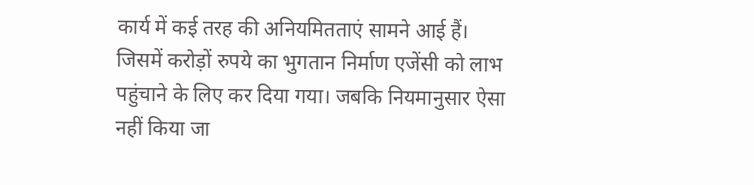कार्य में कई तरह की अनियमितताएं सामने आई हैं। जिसमें करोड़ों रुपये का भुगतान निर्माण एजेंसी को लाभ पहुंचाने के लिए कर दिया गया। जबकि नियमानुसार ऐसा नहीं किया जा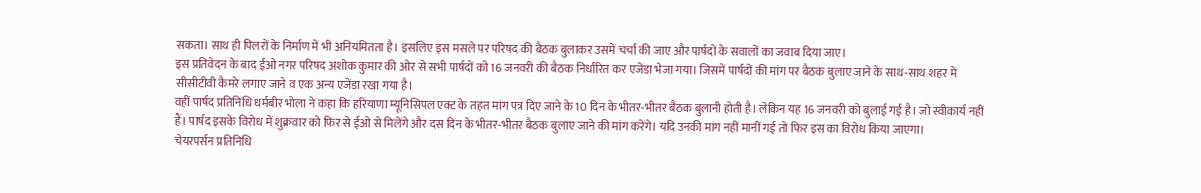सकता। साथ ही पिलरों के निर्माण में भी अनियमितता है। इसलिए इस मसले पर परिषद की बैठक बुलाकर उसमें चर्चा की जाए और पार्षदों के सवालों का जवाब दिया जाए।
इस प्रतिवेदन के बाद ईओ नगर परिषद अशोक कुमार की ओर से सभी पार्षदों को 16 जनवरी की बैठक निर्धारित कर एजेंडा भेजा गया। जिसमें पार्षदों की मांग पर बैठक बुलाए जाने के साथ-साथ शहर में सीसीटीवी कैमरे लगाए जाने व एक अन्य एजेंडा रखा गया है।
वहीं पार्षद प्रतिनिधि धर्मबीर भोला ने कहा कि हरियाणा म्यूनिसिपल एक्ट के तहत मांग पत्र दिए जाने के 10 दिन के भीतर-भीतर बैठक बुलानी होती है। लेकिन यह 16 जनवरी को बुलाई गई है। जो स्वीकार्य नहीं हैं। पार्षद इसके विरोध में शुक्रवार को फिर से ईओ से मिलेंगे और दस दिन के भीतर-भीतर बैठक बुलाए जाने की मांग करेंगे। यदि उनकी मांग नहीं मानीं गई तो फिर इस का विरोध किया जाएगा।
चेयरपर्सन प्रतिनिधि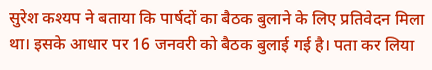सुरेश कश्यप ने बताया कि पार्षदों का बैठक बुलाने के लिए प्रतिवेदन मिला था। इसके आधार पर 16 जनवरी को बैठक बुलाई गई है। पता कर लिया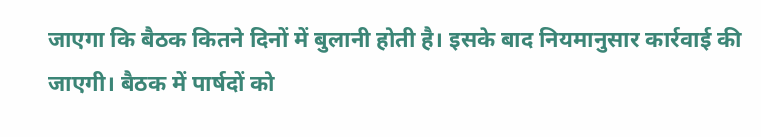जाएगा कि बैठक कितने दिनों में बुलानी होती है। इसके बाद नियमानुसार कार्रवाई की जाएगी। बैठक में पार्षदों को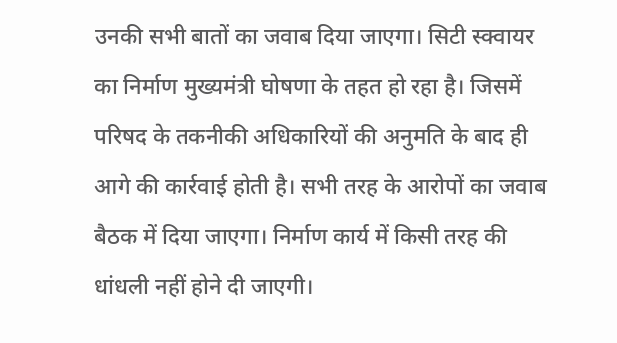उनकी सभी बातों का जवाब दिया जाएगा। सिटी स्क्वायर का निर्माण मुख्यमंत्री घोषणा के तहत हो रहा है। जिसमें परिषद के तकनीकी अधिकारियों की अनुमति के बाद ही आगे की कार्रवाई होती है। सभी तरह के आरोपों का जवाब बैठक में दिया जाएगा। निर्माण कार्य में किसी तरह की धांधली नहीं होने दी जाएगी।